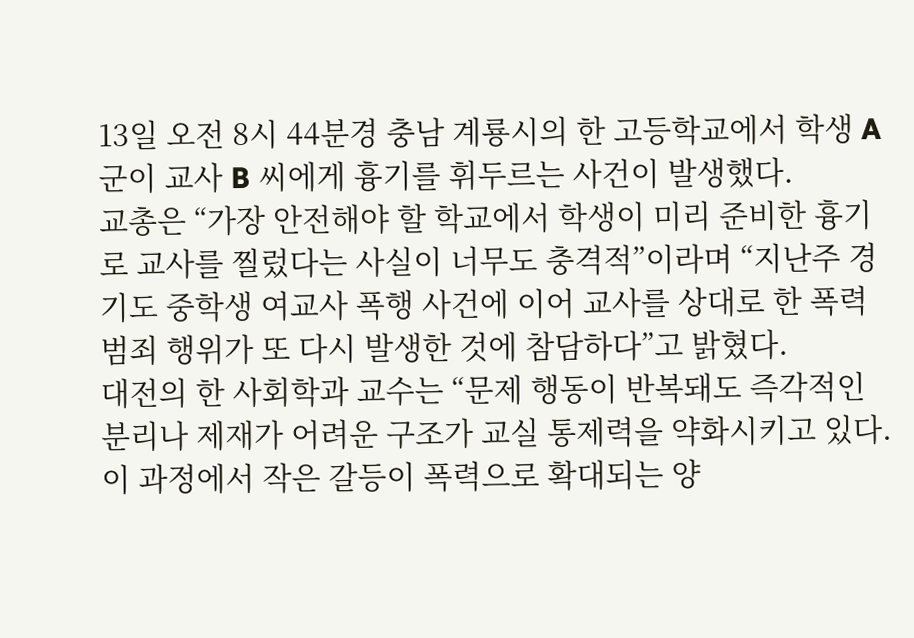13일 오전 8시 44분경 충남 계룡시의 한 고등학교에서 학생 A 군이 교사 B 씨에게 흉기를 휘두르는 사건이 발생했다.
교총은 “가장 안전해야 할 학교에서 학생이 미리 준비한 흉기로 교사를 찔렀다는 사실이 너무도 충격적”이라며 “지난주 경기도 중학생 여교사 폭행 사건에 이어 교사를 상대로 한 폭력범죄 행위가 또 다시 발생한 것에 참담하다”고 밝혔다.
대전의 한 사회학과 교수는 “문제 행동이 반복돼도 즉각적인 분리나 제재가 어려운 구조가 교실 통제력을 약화시키고 있다.이 과정에서 작은 갈등이 폭력으로 확대되는 양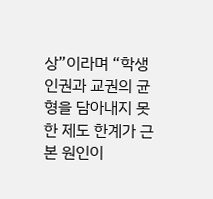상”이라며 “학생 인권과 교권의 균형을 담아내지 못한 제도 한계가 근본 원인이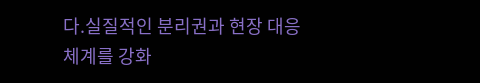다.실질적인 분리권과 현장 대응 체계를 강화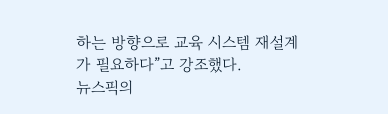하는 방향으로 교육 시스템 재설계가 필요하다”고 강조했다.
뉴스픽의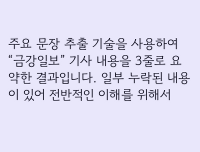주요 문장 추출 기술을 사용하여 “금강일보” 기사 내용을 3줄로 요약한 결과입니다. 일부 누락된 내용이 있어 전반적인 이해를 위해서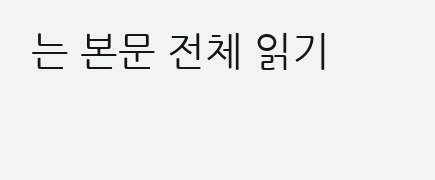는 본문 전체 읽기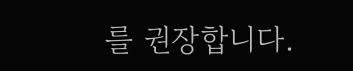를 권장합니다.